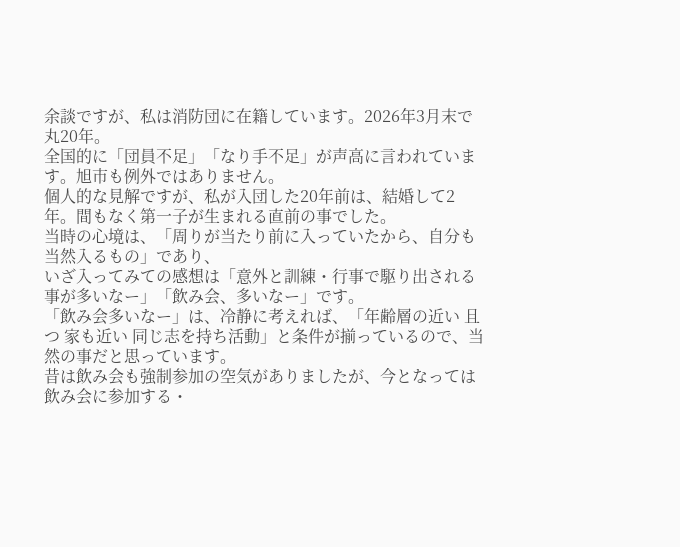余談ですが、私は消防団に在籍しています。2026年3月末で丸20年。
全国的に「団員不足」「なり手不足」が声高に言われています。旭市も例外ではありません。
個人的な見解ですが、私が入団した20年前は、結婚して2年。間もなく第一子が生まれる直前の事でした。
当時の心境は、「周りが当たり前に入っていたから、自分も当然入るもの」であり、
いざ入ってみての感想は「意外と訓練・行事で駆り出される事が多いなー」「飲み会、多いなー」です。
「飲み会多いなー」は、冷静に考えれば、「年齢層の近い 且つ 家も近い 同じ志を持ち活動」と条件が揃っているので、当然の事だと思っています。
昔は飲み会も強制参加の空気がありましたが、今となっては飲み会に参加する・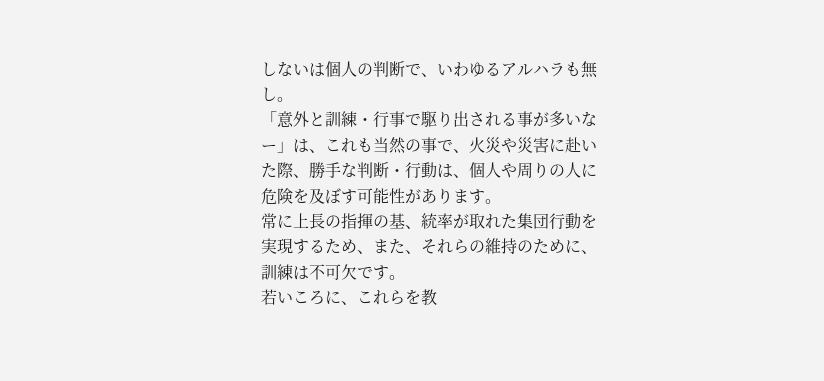しないは個人の判断で、いわゆるアルハラも無し。
「意外と訓練・行事で駆り出される事が多いなー」は、これも当然の事で、火災や災害に赴いた際、勝手な判断・行動は、個人や周りの人に危険を及ぼす可能性があります。
常に上長の指揮の基、統率が取れた集団行動を実現するため、また、それらの維持のために、訓練は不可欠です。
若いころに、これらを教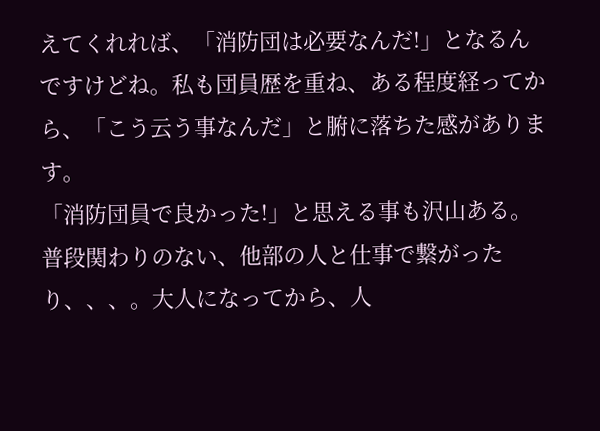えてくれれば、「消防団は必要なんだ!」となるんですけどね。私も団員歴を重ね、ある程度経ってから、「こう云う事なんだ」と腑に落ちた感があります。
「消防団員で良かった!」と思える事も沢山ある。
普段関わりのない、他部の人と仕事で繋がったり、、、。大人になってから、人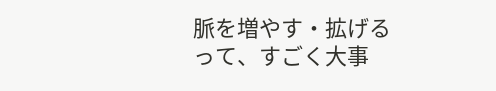脈を増やす・拡げるって、すごく大事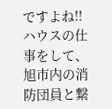ですよね!!
ハウスの仕事をして、旭市内の消防団員と繋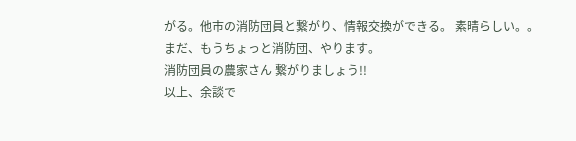がる。他市の消防団員と繋がり、情報交換ができる。 素晴らしい。。
まだ、もうちょっと消防団、やります。
消防団員の農家さん 繋がりましょう!!
以上、余談で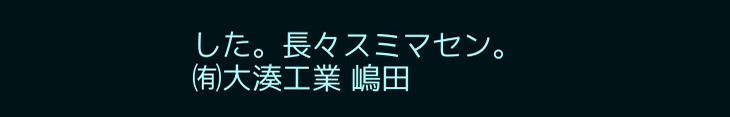した。長々スミマセン。
㈲大湊工業 嶋田